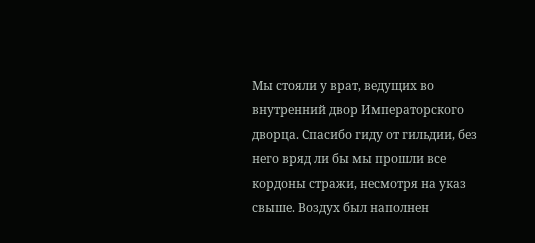Мы стояли у врат, ведущих во внутренний двор Императорского дворца. Спасибо гиду от гильдии, без него вряд ли бы мы прошли все кордоны стражи, несмотря на указ свыше. Воздух был наполнен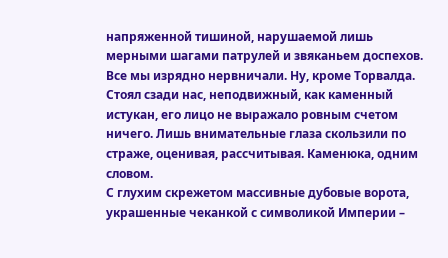напряженной тишиной, нарушаемой лишь мерными шагами патрулей и звяканьем доспехов.
Все мы изрядно нервничали. Ну, кроме Торвалда. Стоял сзади нас, неподвижный, как каменный истукан, его лицо не выражало ровным счетом ничего. Лишь внимательные глаза скользили по страже, оценивая, рассчитывая. Каменюка, одним словом.
С глухим скрежетом массивные дубовые ворота, украшенные чеканкой с символикой Империи –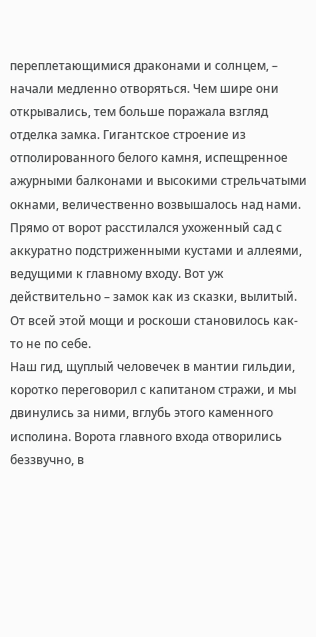переплетающимися драконами и солнцем, – начали медленно отворяться. Чем шире они открывались, тем больше поражала взгляд отделка замка. Гигантское строение из отполированного белого камня, испещренное ажурными балконами и высокими стрельчатыми окнами, величественно возвышалось над нами. Прямо от ворот расстилался ухоженный сад с аккуратно подстриженными кустами и аллеями, ведущими к главному входу. Вот уж действительно – замок как из сказки, вылитый. От всей этой мощи и роскоши становилось как-то не по себе.
Наш гид, щуплый человечек в мантии гильдии, коротко переговорил с капитаном стражи, и мы двинулись за ними, вглубь этого каменного исполина. Ворота главного входа отворились беззвучно, в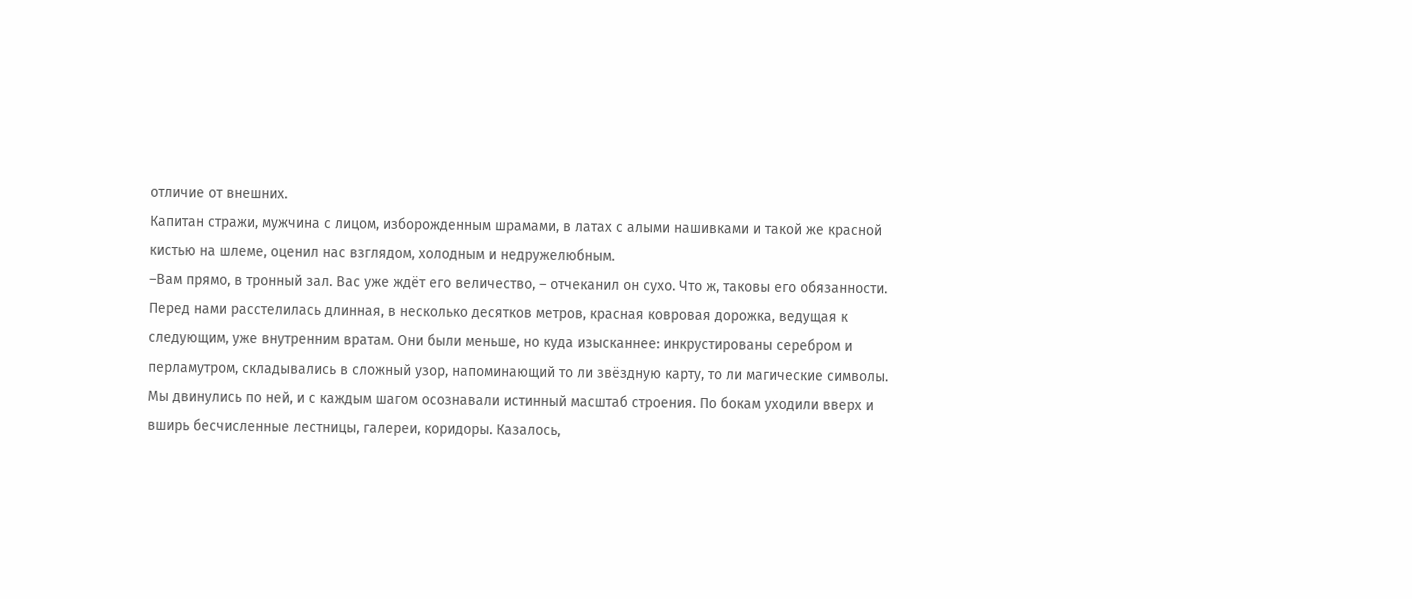отличие от внешних.
Капитан стражи, мужчина с лицом, изборожденным шрамами, в латах с алыми нашивками и такой же красной кистью на шлеме, оценил нас взглядом, холодным и недружелюбным.
–Вам прямо, в тронный зал. Вас уже ждёт его величество, – отчеканил он сухо. Что ж, таковы его обязанности.
Перед нами расстелилась длинная, в несколько десятков метров, красная ковровая дорожка, ведущая к следующим, уже внутренним вратам. Они были меньше, но куда изысканнее: инкрустированы серебром и перламутром, складывались в сложный узор, напоминающий то ли звёздную карту, то ли магические символы. Мы двинулись по ней, и с каждым шагом осознавали истинный масштаб строения. По бокам уходили вверх и вширь бесчисленные лестницы, галереи, коридоры. Казалось,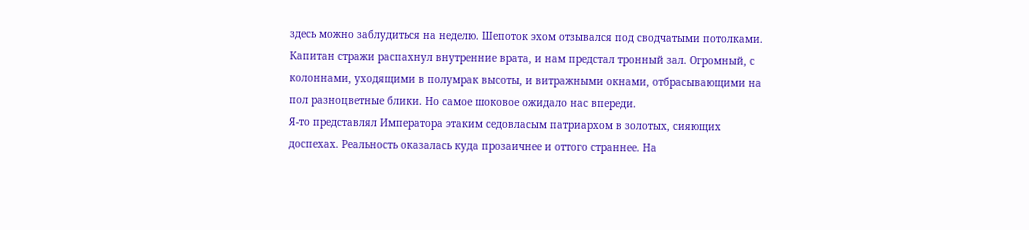здесь можно заблудиться на неделю. Шепоток эхом отзывался под сводчатыми потолками.
Капитан стражи распахнул внутренние врата, и нам предстал тронный зал. Огромный, с колоннами, уходящими в полумрак высоты, и витражными окнами, отбрасывающими на пол разноцветные блики. Но самое шоковое ожидало нас впереди.
Я-то представлял Императора этаким седовласым патриархом в золотых, сияющих доспехах. Реальность оказалась куда прозаичнее и оттого страннее. На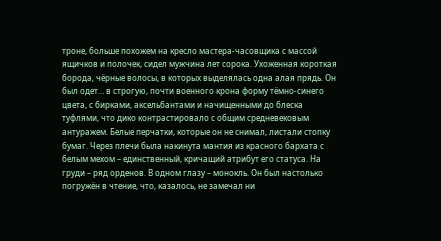троне, больше похожем на кресло мастера-часовщика с массой ящичков и полочек, сидел мужчина лет сорока. Ухоженная короткая борода, чёрные волосы, в которых выделялась одна алая прядь. Он был одет… в строгую, почти военного крона форму тёмно-синего цвета, с бирками, аксельбантами и начищенными до блеска туфлями, что дико контрастировало с общим средневековым антуражем. Белые перчатки, которые он не снимал, листали стопку бумаг. Через плечи была накинута мантия из красного бархата с белым мехом – единственный, кричащий атрибут его статуса. На груди – ряд орденов. В одном глазу – монокль. Он был настолько погружён в чтение, что, казалось, не замечал ни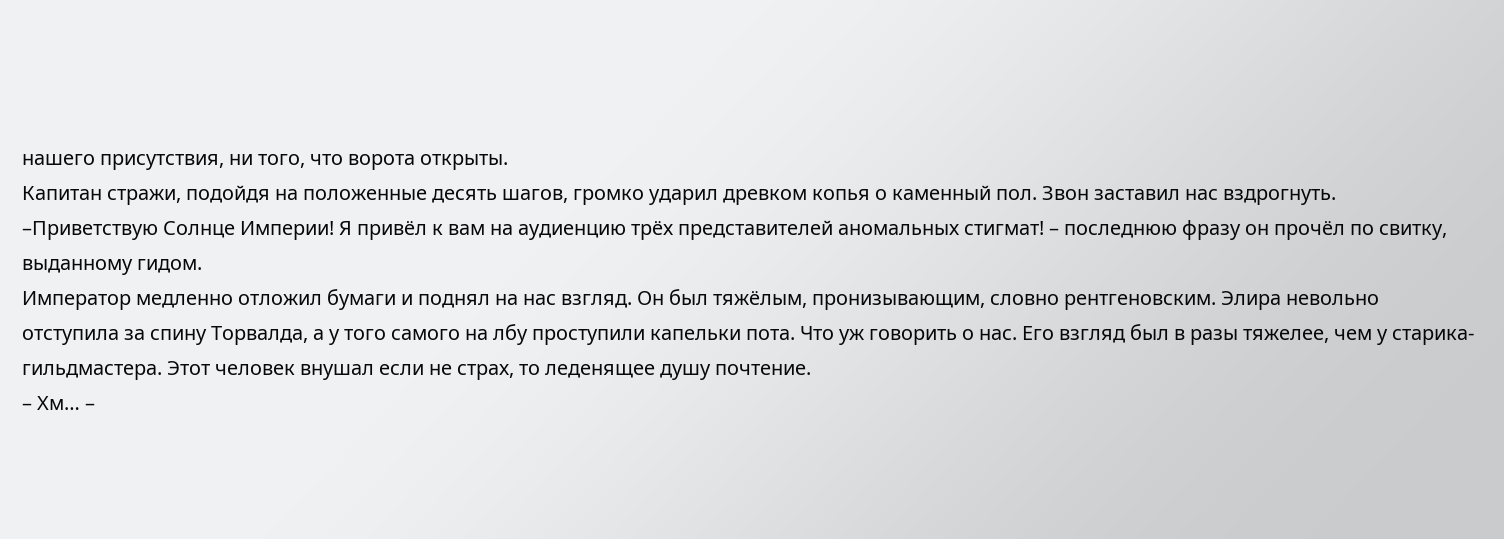нашего присутствия, ни того, что ворота открыты.
Капитан стражи, подойдя на положенные десять шагов, громко ударил древком копья о каменный пол. Звон заставил нас вздрогнуть.
–Приветствую Солнце Империи! Я привёл к вам на аудиенцию трёх представителей аномальных стигмат! – последнюю фразу он прочёл по свитку, выданному гидом.
Император медленно отложил бумаги и поднял на нас взгляд. Он был тяжёлым, пронизывающим, словно рентгеновским. Элира невольно отступила за спину Торвалда, а у того самого на лбу проступили капельки пота. Что уж говорить о нас. Его взгляд был в разы тяжелее, чем у старика-гильдмастера. Этот человек внушал если не страх, то леденящее душу почтение.
– Хм… –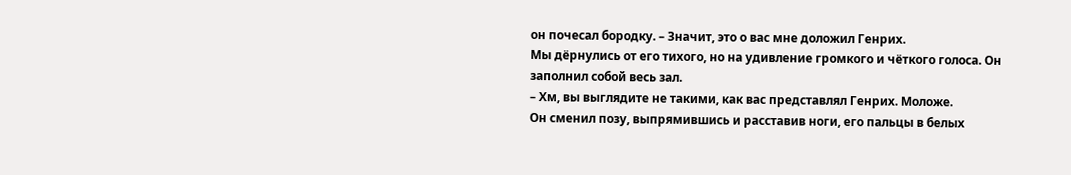он почесал бородку. – Значит, это о вас мне доложил Генрих.
Мы дёрнулись от его тихого, но на удивление громкого и чёткого голоса. Он заполнил собой весь зал.
– Хм, вы выглядите не такими, как вас представлял Генрих. Моложе.
Он сменил позу, выпрямившись и расставив ноги, его пальцы в белых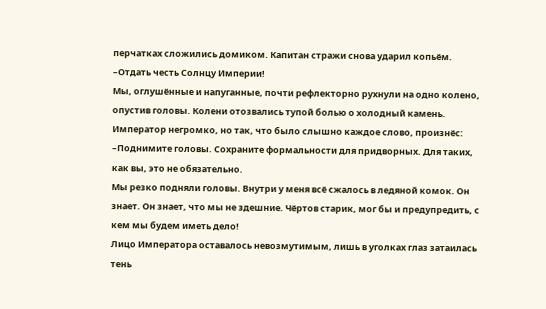перчатках сложились домиком. Капитан стражи снова ударил копьём.
–Отдать честь Солнцу Империи!
Мы, оглушённые и напуганные, почти рефлекторно рухнули на одно колено, опустив головы. Колени отозвались тупой болью о холодный камень.
Император негромко, но так, что было слышно каждое слово, произнёс:
–Поднимите головы. Сохраните формальности для придворных. Для таких, как вы, это не обязательно.
Мы резко подняли головы. Внутри у меня всё сжалось в ледяной комок. Он знает. Он знает, что мы не здешние. Чёртов старик, мог бы и предупредить, с кем мы будем иметь дело!
Лицо Императора оставалось невозмутимым, лишь в уголках глаз затаилась тень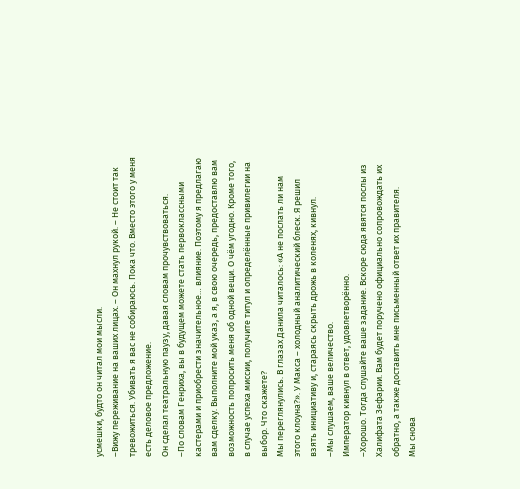усмешки, будто он читал мои мысли.
–Вижу переживание на ваших лицах. – Он махнул рукой. – Не стоит так тревожиться. Убивать я вас не собираюсь. Пока что. Вместо этого у меня есть деловое предложение.
Он сделал театральную паузу, давая словам прочувствоваться.
–По словам Генриха, вы в будущем можете стать первоклассными кастерами и приобрести значительное… влияние. Поэтому я предлагаю вам сделку. Выполните мой указ, а я, в свою очередь, предоставлю вам возможность попросить меня об одной вещи. О чём угодно. Кроме того, в случае успеха миссии, получите титул и определённые привилегии на выбор. Что скажете?
Мы переглянулись. В глазах Данила читалось: «А не послать ли нам этого клоуна?». У Макса – холодный аналитический блеск. Я решил взять инициативу и, стараясь скрыть дрожь в коленях, кивнул.
–Мы слушаем, ваше величество.
Император кивнул в ответ, удовлетворённо.
–Хорошо. Тогда слушайте ваше задание. Вскоре сюда явятся послы из Халифата Зефарии. Вам будет поручено официально сопровождать их обратно, а также доставить мне письменный ответ их правителя.
Мы снова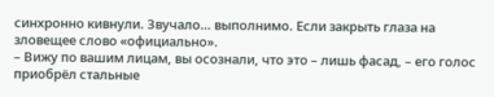синхронно кивнули. Звучало… выполнимо. Если закрыть глаза на зловещее слово «официально».
– Вижу по вашим лицам, вы осознали, что это – лишь фасад, – его голос приобрёл стальные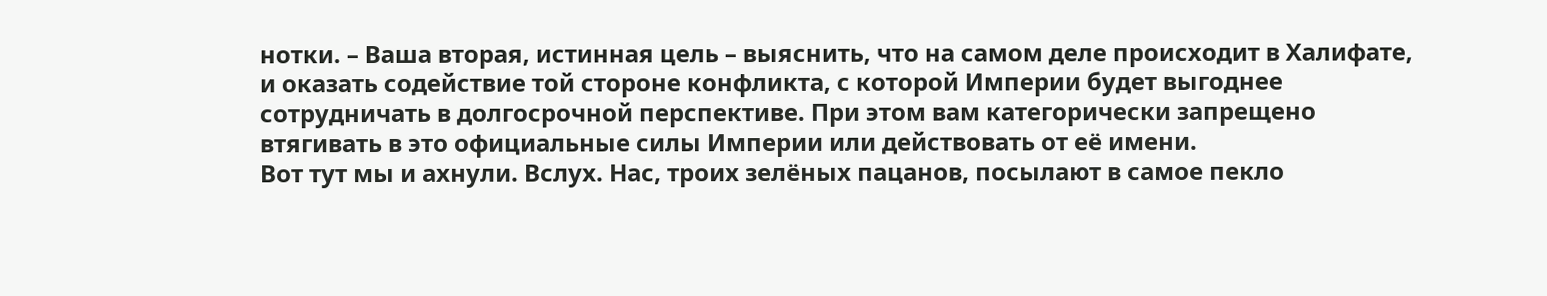нотки. – Ваша вторая, истинная цель – выяснить, что на самом деле происходит в Халифате, и оказать содействие той стороне конфликта, с которой Империи будет выгоднее сотрудничать в долгосрочной перспективе. При этом вам категорически запрещено втягивать в это официальные силы Империи или действовать от её имени.
Вот тут мы и ахнули. Вслух. Нас, троих зелёных пацанов, посылают в самое пекло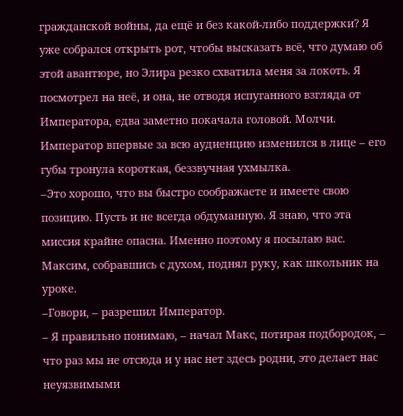гражданской войны, да ещё и без какой-либо поддержки? Я уже собрался открыть рот, чтобы высказать всё, что думаю об этой авантюре, но Элира резко схватила меня за локоть. Я посмотрел на неё, и она, не отводя испуганного взгляда от Императора, едва заметно покачала головой. Молчи.
Император впервые за всю аудиенцию изменился в лице – его губы тронула короткая, беззвучная ухмылка.
–Это хорошо, что вы быстро соображаете и имеете свою позицию. Пусть и не всегда обдуманную. Я знаю, что эта миссия крайне опасна. Именно поэтому я посылаю вас.
Максим, собравшись с духом, поднял руку, как школьник на уроке.
–Говори, – разрешил Император.
– Я правильно понимаю, – начал Макс, потирая подбородок, – что раз мы не отсюда и у нас нет здесь родни, это делает нас неуязвимыми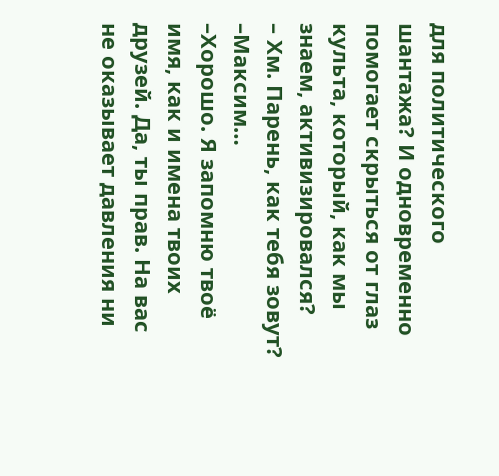для политического шантажа? И одновременно помогает скрыться от глаз культа, который, как мы знаем, активизировался?
– Хм. Парень, как тебя зовут?
–Максим…
–Хорошо. Я запомню твоё имя, как и имена твоих друзей. Да, ты прав. На вас не оказывает давления ни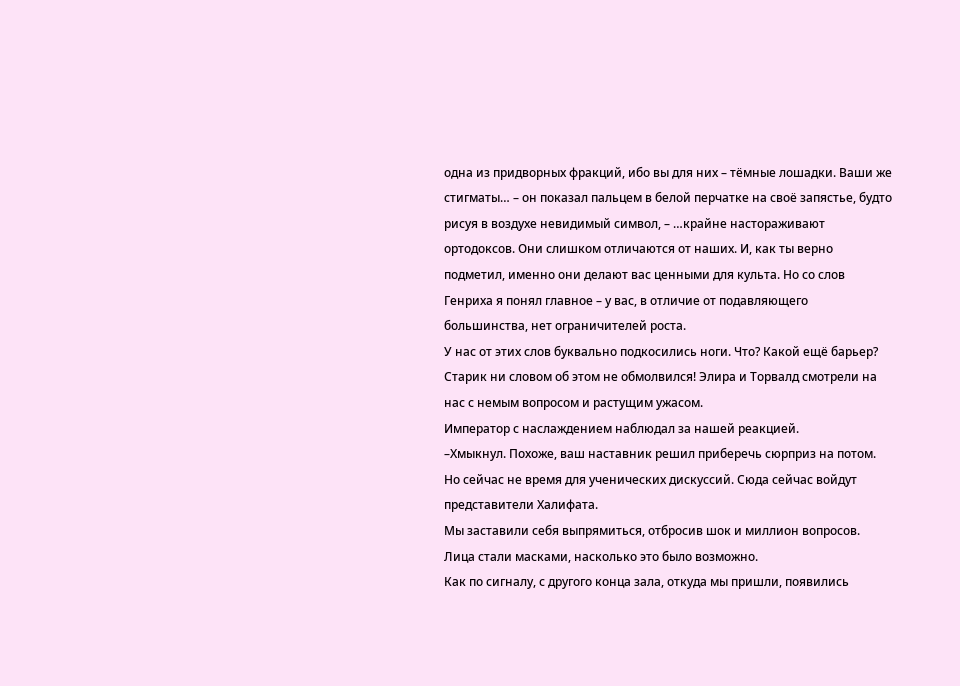одна из придворных фракций, ибо вы для них – тёмные лошадки. Ваши же стигматы… – он показал пальцем в белой перчатке на своё запястье, будто рисуя в воздухе невидимый символ, – …крайне настораживают ортодоксов. Они слишком отличаются от наших. И, как ты верно подметил, именно они делают вас ценными для культа. Но со слов Генриха я понял главное – у вас, в отличие от подавляющего большинства, нет ограничителей роста.
У нас от этих слов буквально подкосились ноги. Что? Какой ещё барьер? Старик ни словом об этом не обмолвился! Элира и Торвалд смотрели на нас с немым вопросом и растущим ужасом.
Император с наслаждением наблюдал за нашей реакцией.
–Хмыкнул. Похоже, ваш наставник решил приберечь сюрприз на потом. Но сейчас не время для ученических дискуссий. Сюда сейчас войдут представители Халифата.
Мы заставили себя выпрямиться, отбросив шок и миллион вопросов. Лица стали масками, насколько это было возможно.
Как по сигналу, с другого конца зала, откуда мы пришли, появились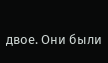двое. Они были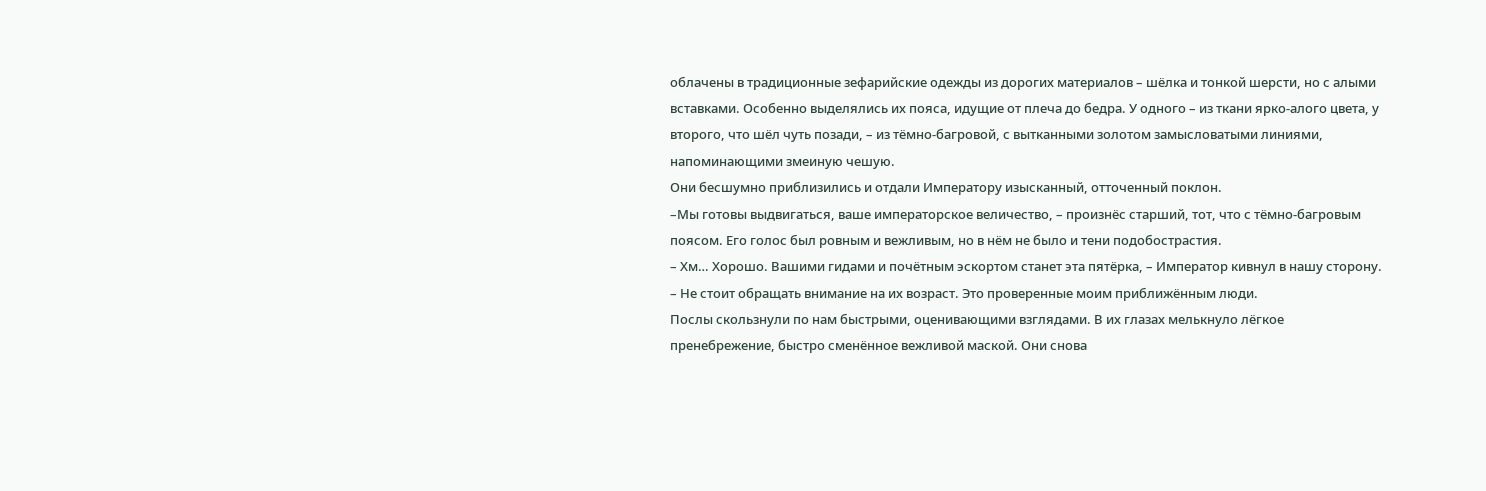облачены в традиционные зефарийские одежды из дорогих материалов – шёлка и тонкой шерсти, но с алыми вставками. Особенно выделялись их пояса, идущие от плеча до бедра. У одного – из ткани ярко-алого цвета, у второго, что шёл чуть позади, – из тёмно-багровой, с вытканными золотом замысловатыми линиями, напоминающими змеиную чешую.
Они бесшумно приблизились и отдали Императору изысканный, отточенный поклон.
–Мы готовы выдвигаться, ваше императорское величество, – произнёс старший, тот, что с тёмно-багровым поясом. Его голос был ровным и вежливым, но в нём не было и тени подобострастия.
– Хм… Хорошо. Вашими гидами и почётным эскортом станет эта пятёрка, – Император кивнул в нашу сторону. – Не стоит обращать внимание на их возраст. Это проверенные моим приближённым люди.
Послы скользнули по нам быстрыми, оценивающими взглядами. В их глазах мелькнуло лёгкое пренебрежение, быстро сменённое вежливой маской. Они снова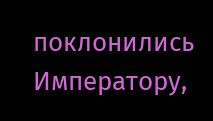поклонились Императору,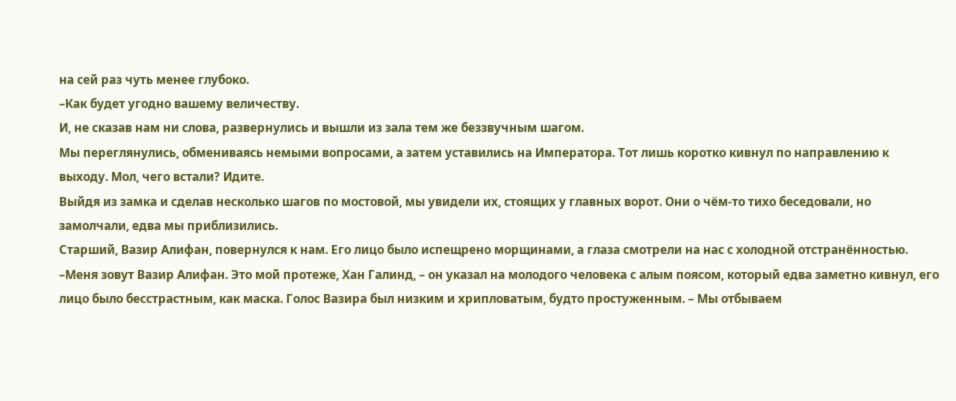на сей раз чуть менее глубоко.
–Как будет угодно вашему величеству.
И, не сказав нам ни слова, развернулись и вышли из зала тем же беззвучным шагом.
Мы переглянулись, обмениваясь немыми вопросами, а затем уставились на Императора. Тот лишь коротко кивнул по направлению к выходу. Мол, чего встали? Идите.
Выйдя из замка и сделав несколько шагов по мостовой, мы увидели их, стоящих у главных ворот. Они о чём-то тихо беседовали, но замолчали, едва мы приблизились.
Старший, Вазир Алифан, повернулся к нам. Его лицо было испещрено морщинами, а глаза смотрели на нас с холодной отстранённостью.
–Меня зовут Вазир Алифан. Это мой протеже, Хан Галинд, – он указал на молодого человека с алым поясом, который едва заметно кивнул, его лицо было бесстрастным, как маска. Голос Вазира был низким и хрипловатым, будто простуженным. – Мы отбываем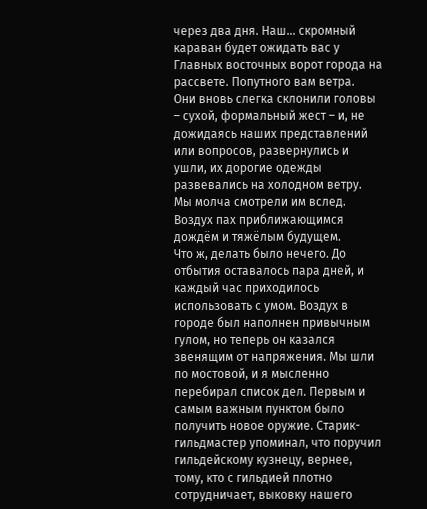через два дня. Наш… скромный караван будет ожидать вас у Главных восточных ворот города на рассвете. Попутного вам ветра.
Они вновь слегка склонили головы – сухой, формальный жест – и, не дожидаясь наших представлений или вопросов, развернулись и ушли, их дорогие одежды развевались на холодном ветру.
Мы молча смотрели им вслед. Воздух пах приближающимся дождём и тяжёлым будущем.
Что ж, делать было нечего. До отбытия оставалось пара дней, и каждый час приходилось использовать с умом. Воздух в городе был наполнен привычным гулом, но теперь он казался звенящим от напряжения. Мы шли по мостовой, и я мысленно перебирал список дел. Первым и самым важным пунктом было получить новое оружие. Старик-гильдмастер упоминал, что поручил гильдейскому кузнецу, вернее, тому, кто с гильдией плотно сотрудничает, выковку нашего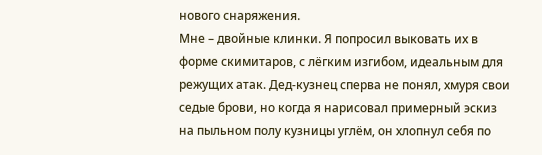нового снаряжения.
Мне – двойные клинки. Я попросил выковать их в форме скимитаров, с лёгким изгибом, идеальным для режущих атак. Дед-кузнец сперва не понял, хмуря свои седые брови, но когда я нарисовал примерный эскиз на пыльном полу кузницы углём, он хлопнул себя по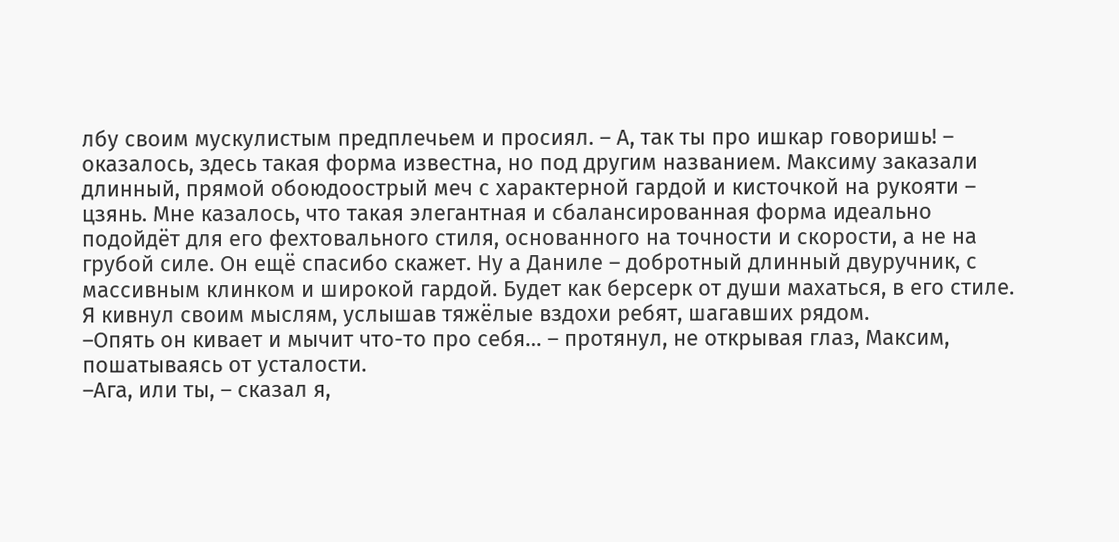лбу своим мускулистым предплечьем и просиял. – А, так ты про ишкар говоришь! – оказалось, здесь такая форма известна, но под другим названием. Максиму заказали длинный, прямой обоюдоострый меч с характерной гардой и кисточкой на рукояти – цзянь. Мне казалось, что такая элегантная и сбалансированная форма идеально подойдёт для его фехтовального стиля, основанного на точности и скорости, а не на грубой силе. Он ещё спасибо скажет. Ну а Даниле – добротный длинный двуручник, с массивным клинком и широкой гардой. Будет как берсерк от души махаться, в его стиле.
Я кивнул своим мыслям, услышав тяжёлые вздохи ребят, шагавших рядом.
–Опять он кивает и мычит что-то про себя… – протянул, не открывая глаз, Максим, пошатываясь от усталости.
–Ага, или ты, – сказал я,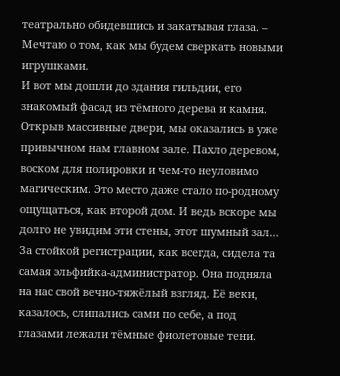театрально обидевшись и закатывая глаза. – Мечтаю о том, как мы будем сверкать новыми игрушками.
И вот мы дошли до здания гильдии, его знакомый фасад из тёмного дерева и камня. Открыв массивные двери, мы оказались в уже привычном нам главном зале. Пахло деревом, воском для полировки и чем-то неуловимо магическим. Это место даже стало по-родному ощущаться, как второй дом. И ведь вскоре мы долго не увидим эти стены, этот шумный зал…
За стойкой регистрации, как всегда, сидела та самая эльфийка-администратор. Она подняла на нас свой вечно-тяжёлый взгляд. Её веки, казалось, слипались сами по себе, а под глазами лежали тёмные фиолетовые тени.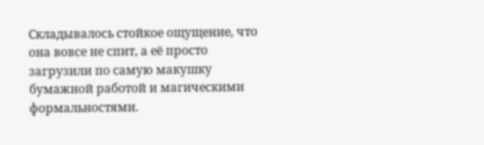Складывалось стойкое ощущение, что она вовсе не спит, а её просто загрузили по самую макушку бумажной работой и магическими формальностями.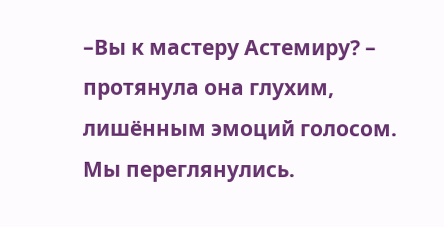–Вы к мастеру Астемиру? – протянула она глухим, лишённым эмоций голосом.
Мы переглянулись.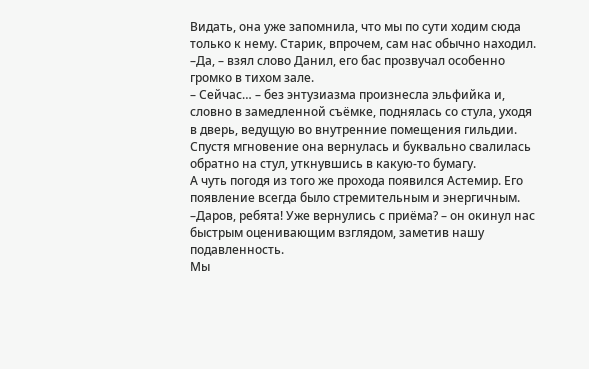Видать, она уже запомнила, что мы по сути ходим сюда только к нему. Старик, впрочем, сам нас обычно находил.
–Да, – взял слово Данил, его бас прозвучал особенно громко в тихом зале.
– Сейчас… – без энтузиазма произнесла эльфийка и, словно в замедленной съёмке, поднялась со стула, уходя в дверь, ведущую во внутренние помещения гильдии.
Спустя мгновение она вернулась и буквально свалилась обратно на стул, уткнувшись в какую-то бумагу.
А чуть погодя из того же прохода появился Астемир. Его появление всегда было стремительным и энергичным.
–Даров, ребята! Уже вернулись с приёма? – он окинул нас быстрым оценивающим взглядом, заметив нашу подавленность.
Мы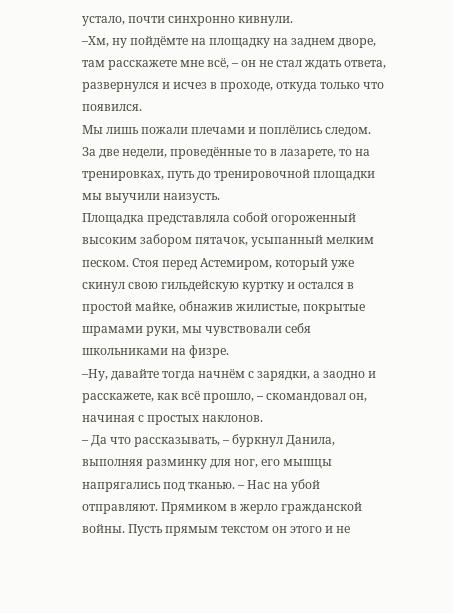устало, почти синхронно кивнули.
–Хм, ну пойдёмте на площадку на заднем дворе, там расскажете мне всё, – он не стал ждать ответа, развернулся и исчез в проходе, откуда только что появился.
Мы лишь пожали плечами и поплёлись следом. За две недели, проведённые то в лазарете, то на тренировках, путь до тренировочной площадки мы выучили наизусть.
Площадка представляла собой огороженный высоким забором пятачок, усыпанный мелким песком. Стоя перед Астемиром, который уже скинул свою гильдейскую куртку и остался в простой майке, обнажив жилистые, покрытые шрамами руки, мы чувствовали себя школьниками на физре.
–Ну, давайте тогда начнём с зарядки, а заодно и расскажете, как всё прошло, – скомандовал он, начиная с простых наклонов.
– Да что рассказывать, – буркнул Данила, выполняя разминку для ног, его мышцы напрягались под тканью. – Нас на убой отправляют. Прямиком в жерло гражданской войны. Пусть прямым текстом он этого и не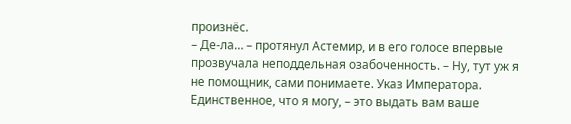произнёс.
– Де-ла… – протянул Астемир, и в его голосе впервые прозвучала неподдельная озабоченность. – Ну, тут уж я не помощник, сами понимаете. Указ Императора. Единственное, что я могу, – это выдать вам ваше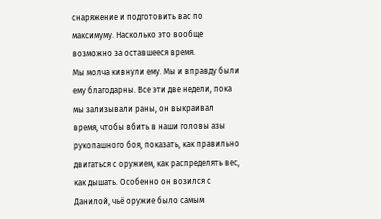снаряжение и подготовить вас по максимуму. Насколько это вообще возможно за оставшееся время.
Мы молча кивнули ему. Мы и вправду были ему благодарны. Все эти две недели, пока мы зализывали раны, он выкраивал время, чтобы вбить в наши головы азы рукопашного боя, показать, как правильно двигаться с оружием, как распределять вес, как дышать. Особенно он возился с Данилой, чьё оружие было самым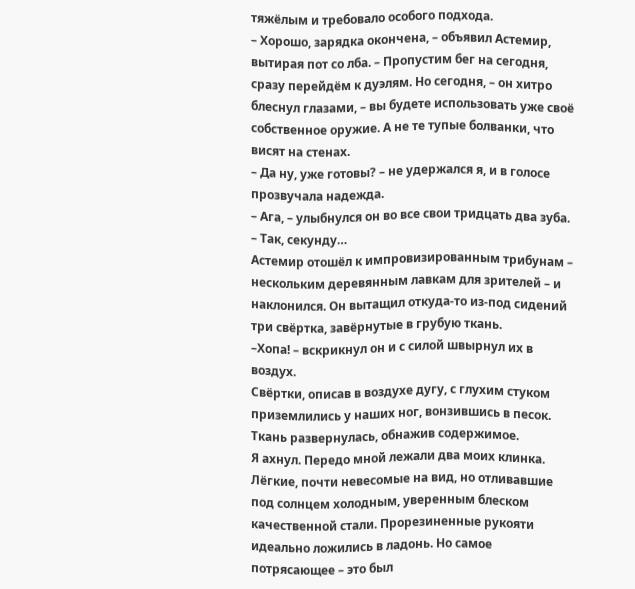тяжёлым и требовало особого подхода.
– Хорошо, зарядка окончена, – объявил Астемир, вытирая пот со лба. – Пропустим бег на сегодня, сразу перейдём к дуэлям. Но сегодня, – он хитро блеснул глазами, – вы будете использовать уже своё собственное оружие. А не те тупые болванки, что висят на стенах.
– Да ну, уже готовы? – не удержался я, и в голосе прозвучала надежда.
– Ага, – улыбнулся он во все свои тридцать два зуба. – Так, секунду…
Астемир отошёл к импровизированным трибунам – нескольким деревянным лавкам для зрителей – и наклонился. Он вытащил откуда-то из-под сидений три свёртка, завёрнутые в грубую ткань.
–Хопа! – вскрикнул он и с силой швырнул их в воздух.
Свёртки, описав в воздухе дугу, с глухим стуком приземлились у наших ног, вонзившись в песок. Ткань развернулась, обнажив содержимое.
Я ахнул. Передо мной лежали два моих клинка. Лёгкие, почти невесомые на вид, но отливавшие под солнцем холодным, уверенным блеском качественной стали. Прорезиненные рукояти идеально ложились в ладонь. Но самое потрясающее – это был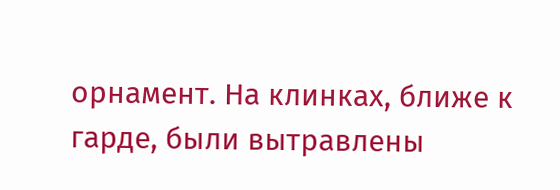орнамент. На клинках, ближе к гарде, были вытравлены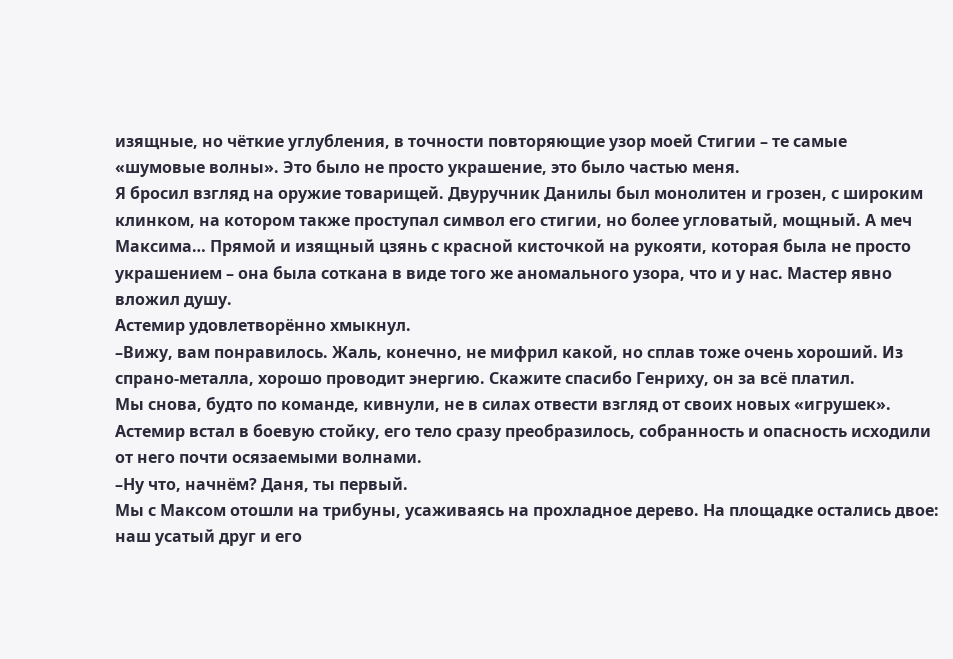изящные, но чёткие углубления, в точности повторяющие узор моей Стигии – те самые «шумовые волны». Это было не просто украшение, это было частью меня.
Я бросил взгляд на оружие товарищей. Двуручник Данилы был монолитен и грозен, с широким клинком, на котором также проступал символ его стигии, но более угловатый, мощный. А меч Максима… Прямой и изящный цзянь с красной кисточкой на рукояти, которая была не просто украшением – она была соткана в виде того же аномального узора, что и у нас. Мастер явно вложил душу.
Астемир удовлетворённо хмыкнул.
–Вижу, вам понравилось. Жаль, конечно, не мифрил какой, но сплав тоже очень хороший. Из спрано-металла, хорошо проводит энергию. Скажите спасибо Генриху, он за всё платил.
Мы снова, будто по команде, кивнули, не в силах отвести взгляд от своих новых «игрушек».
Астемир встал в боевую стойку, его тело сразу преобразилось, собранность и опасность исходили от него почти осязаемыми волнами.
–Ну что, начнём? Даня, ты первый.
Мы с Максом отошли на трибуны, усаживаясь на прохладное дерево. На площадке остались двое: наш усатый друг и его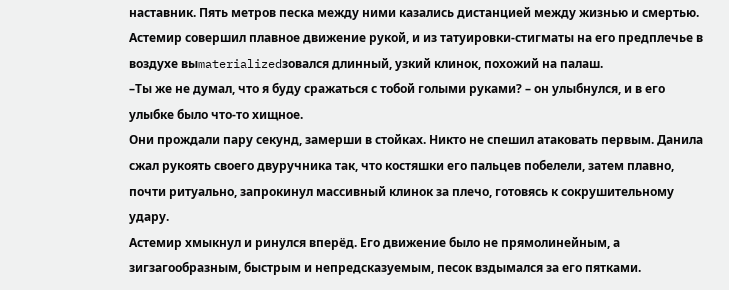наставник. Пять метров песка между ними казались дистанцией между жизнью и смертью.
Астемир совершил плавное движение рукой, и из татуировки-стигматы на его предплечье в воздухе выmaterializedзовался длинный, узкий клинок, похожий на палаш.
–Ты же не думал, что я буду сражаться с тобой голыми руками? – он улыбнулся, и в его улыбке было что-то хищное.
Они прождали пару секунд, замерши в стойках. Никто не спешил атаковать первым. Данила сжал рукоять своего двуручника так, что костяшки его пальцев побелели, затем плавно, почти ритуально, запрокинул массивный клинок за плечо, готовясь к сокрушительному удару.
Астемир хмыкнул и ринулся вперёд. Его движение было не прямолинейным, а зигзагообразным, быстрым и непредсказуемым, песок вздымался за его пятками.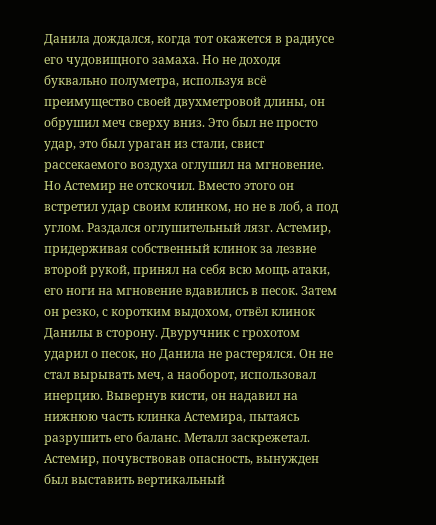Данила дождался, когда тот окажется в радиусе его чудовищного замаха. Но не доходя буквально полуметра, используя всё преимущество своей двухметровой длины, он обрушил меч сверху вниз. Это был не просто удар, это был ураган из стали, свист рассекаемого воздуха оглушил на мгновение. Но Астемир не отскочил. Вместо этого он встретил удар своим клинком, но не в лоб, а под углом. Раздался оглушительный лязг. Астемир, придерживая собственный клинок за лезвие второй рукой, принял на себя всю мощь атаки, его ноги на мгновение вдавились в песок. Затем он резко, с коротким выдохом, отвёл клинок Данилы в сторону. Двуручник с грохотом ударил о песок, но Данила не растерялся. Он не стал вырывать меч, а наоборот, использовал инерцию. Вывернув кисти, он надавил на нижнюю часть клинка Астемира, пытаясь разрушить его баланс. Металл заскрежетал. Астемир, почувствовав опасность, вынужден был выставить вертикальный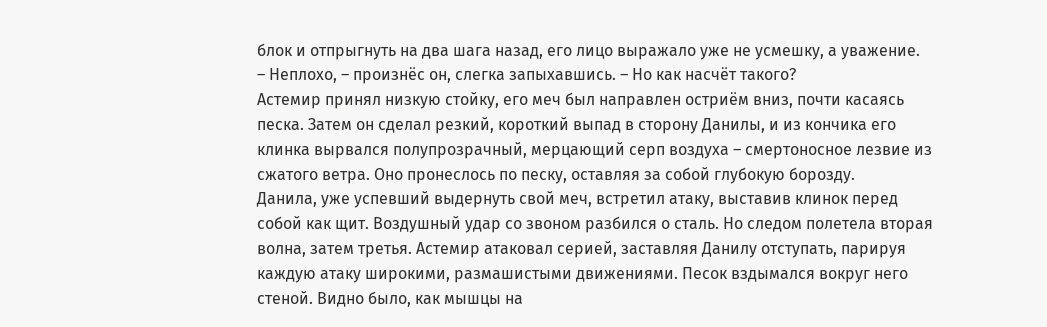блок и отпрыгнуть на два шага назад, его лицо выражало уже не усмешку, а уважение.
– Неплохо, – произнёс он, слегка запыхавшись. – Но как насчёт такого?
Астемир принял низкую стойку, его меч был направлен остриём вниз, почти касаясь песка. Затем он сделал резкий, короткий выпад в сторону Данилы, и из кончика его клинка вырвался полупрозрачный, мерцающий серп воздуха – смертоносное лезвие из сжатого ветра. Оно пронеслось по песку, оставляя за собой глубокую борозду.
Данила, уже успевший выдернуть свой меч, встретил атаку, выставив клинок перед собой как щит. Воздушный удар со звоном разбился о сталь. Но следом полетела вторая волна, затем третья. Астемир атаковал серией, заставляя Данилу отступать, парируя каждую атаку широкими, размашистыми движениями. Песок вздымался вокруг него стеной. Видно было, как мышцы на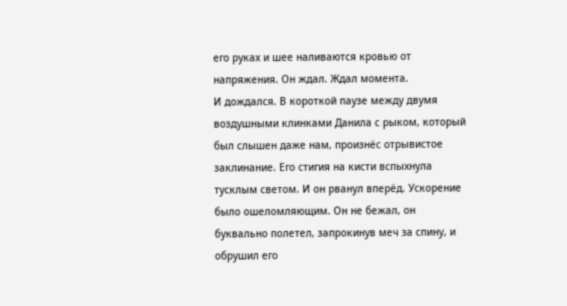его руках и шее наливаются кровью от напряжения. Он ждал. Ждал момента.
И дождался. В короткой паузе между двумя воздушными клинками Данила с рыком, который был слышен даже нам, произнёс отрывистое заклинание. Его стигия на кисти вспыхнула тусклым светом. И он рванул вперёд. Ускорение было ошеломляющим. Он не бежал, он буквально полетел, запрокинув меч за спину, и обрушил его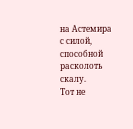на Астемира с силой, способной расколоть скалу.
Тот не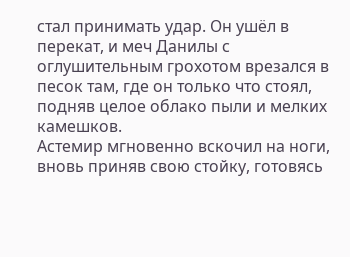стал принимать удар. Он ушёл в перекат, и меч Данилы с оглушительным грохотом врезался в песок там, где он только что стоял, подняв целое облако пыли и мелких камешков.
Астемир мгновенно вскочил на ноги, вновь приняв свою стойку, готовясь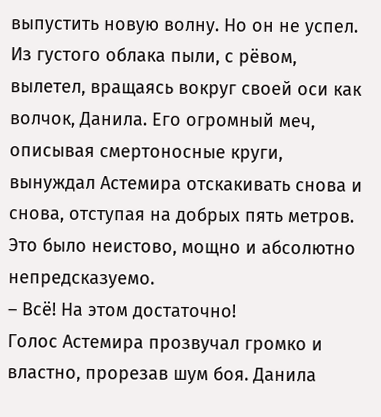выпустить новую волну. Но он не успел. Из густого облака пыли, с рёвом, вылетел, вращаясь вокруг своей оси как волчок, Данила. Его огромный меч, описывая смертоносные круги, вынуждал Астемира отскакивать снова и снова, отступая на добрых пять метров. Это было неистово, мощно и абсолютно непредсказуемо.
– Всё! На этом достаточно!
Голос Астемира прозвучал громко и властно, прорезав шум боя. Данила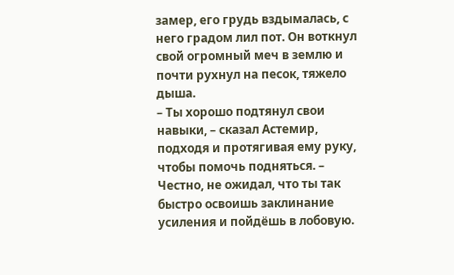замер, его грудь вздымалась, с него градом лил пот. Он воткнул свой огромный меч в землю и почти рухнул на песок, тяжело дыша.
– Ты хорошо подтянул свои навыки, – сказал Астемир, подходя и протягивая ему руку, чтобы помочь подняться. – Честно, не ожидал, что ты так быстро освоишь заклинание усиления и пойдёшь в лобовую.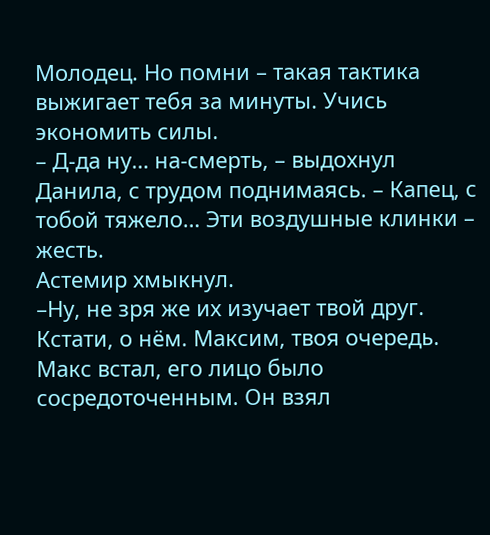Молодец. Но помни – такая тактика выжигает тебя за минуты. Учись экономить силы.
– Д-да ну… на-смерть, – выдохнул Данила, с трудом поднимаясь. – Капец, с тобой тяжело… Эти воздушные клинки – жесть.
Астемир хмыкнул.
–Ну, не зря же их изучает твой друг. Кстати, о нём. Максим, твоя очередь.
Макс встал, его лицо было сосредоточенным. Он взял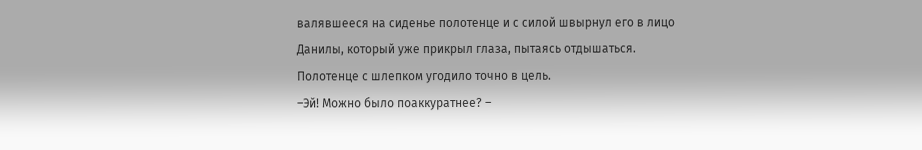валявшееся на сиденье полотенце и с силой швырнул его в лицо Данилы, который уже прикрыл глаза, пытаясь отдышаться.
Полотенце с шлепком угодило точно в цель.
–Эй! Можно было поаккуратнее? –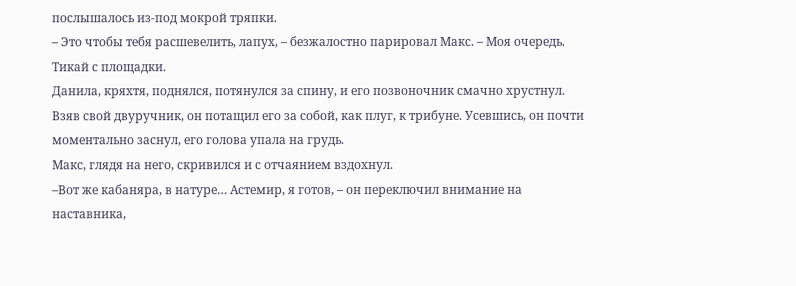послышалось из-под мокрой тряпки.
– Это чтобы тебя расшевелить, лапух, – безжалостно парировал Макс. – Моя очередь. Тикай с площадки.
Данила, кряхтя, поднялся, потянулся за спину, и его позвоночник смачно хрустнул. Взяв свой двуручник, он потащил его за собой, как плуг, к трибуне. Усевшись, он почти моментально заснул, его голова упала на грудь.
Макс, глядя на него, скривился и с отчаянием вздохнул.
–Вот же кабаняра, в натуре… Астемир, я готов, – он переключил внимание на наставника,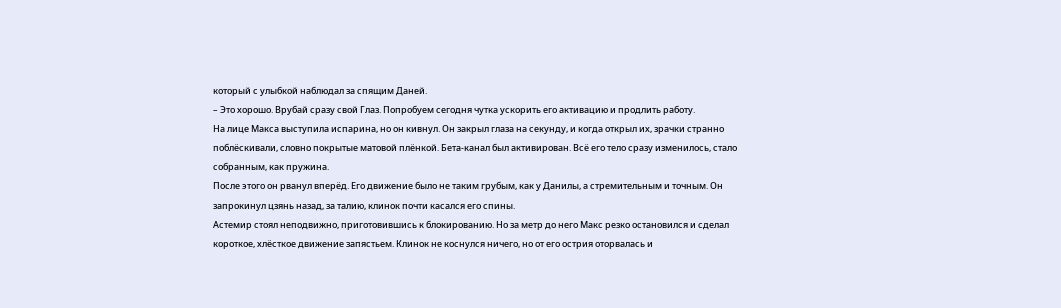который с улыбкой наблюдал за спящим Даней.
– Это хорошо. Врубай сразу свой Глаз. Попробуем сегодня чутка ускорить его активацию и продлить работу.
На лице Макса выступила испарина, но он кивнул. Он закрыл глаза на секунду, и когда открыл их, зрачки странно поблёскивали, словно покрытые матовой плёнкой. Бета-канал был активирован. Всё его тело сразу изменилось, стало собранным, как пружина.
После этого он рванул вперёд. Его движение было не таким грубым, как у Данилы, а стремительным и точным. Он запрокинул цзянь назад, за талию, клинок почти касался его спины.
Астемир стоял неподвижно, приготовившись к блокированию. Но за метр до него Макс резко остановился и сделал короткое, хлёсткое движение запястьем. Клинок не коснулся ничего, но от его острия оторвалась и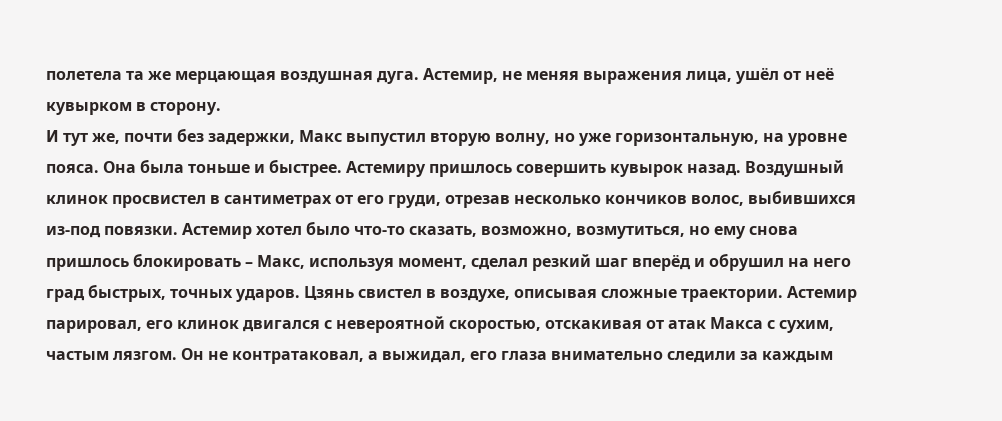полетела та же мерцающая воздушная дуга. Астемир, не меняя выражения лица, ушёл от неё кувырком в сторону.
И тут же, почти без задержки, Макс выпустил вторую волну, но уже горизонтальную, на уровне пояса. Она была тоньше и быстрее. Астемиру пришлось совершить кувырок назад. Воздушный клинок просвистел в сантиметрах от его груди, отрезав несколько кончиков волос, выбившихся из-под повязки. Астемир хотел было что-то сказать, возможно, возмутиться, но ему снова пришлось блокировать – Макс, используя момент, сделал резкий шаг вперёд и обрушил на него град быстрых, точных ударов. Цзянь свистел в воздухе, описывая сложные траектории. Астемир парировал, его клинок двигался с невероятной скоростью, отскакивая от атак Макса с сухим, частым лязгом. Он не контратаковал, а выжидал, его глаза внимательно следили за каждым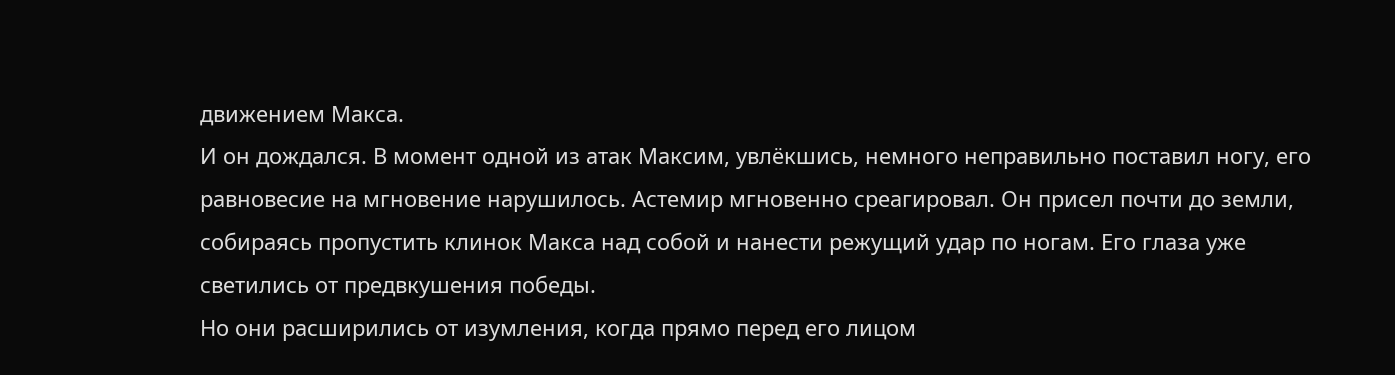движением Макса.
И он дождался. В момент одной из атак Максим, увлёкшись, немного неправильно поставил ногу, его равновесие на мгновение нарушилось. Астемир мгновенно среагировал. Он присел почти до земли, собираясь пропустить клинок Макса над собой и нанести режущий удар по ногам. Его глаза уже светились от предвкушения победы.
Но они расширились от изумления, когда прямо перед его лицом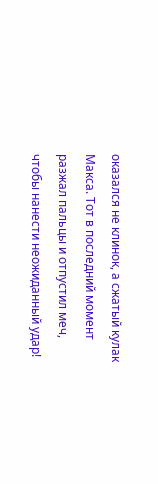оказался не клинок, а сжатый кулак Макса. Тот в последний момент разжал пальцы и отпустил меч, чтобы нанести неожиданный удар!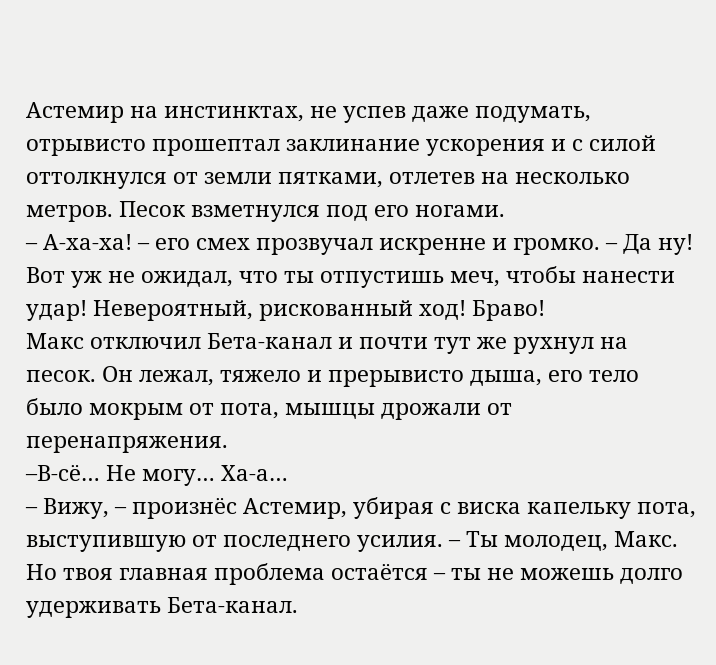Астемир на инстинктах, не успев даже подумать, отрывисто прошептал заклинание ускорения и с силой оттолкнулся от земли пятками, отлетев на несколько метров. Песок взметнулся под его ногами.
– А-ха-ха! – его смех прозвучал искренне и громко. – Да ну! Вот уж не ожидал, что ты отпустишь меч, чтобы нанести удар! Невероятный, рискованный ход! Браво!
Макс отключил Бета-канал и почти тут же рухнул на песок. Он лежал, тяжело и прерывисто дыша, его тело было мокрым от пота, мышцы дрожали от перенапряжения.
–В-сё… Не могу… Ха-а…
– Вижу, – произнёс Астемир, убирая с виска капельку пота, выступившую от последнего усилия. – Ты молодец, Макс. Но твоя главная проблема остаётся – ты не можешь долго удерживать Бета-канал.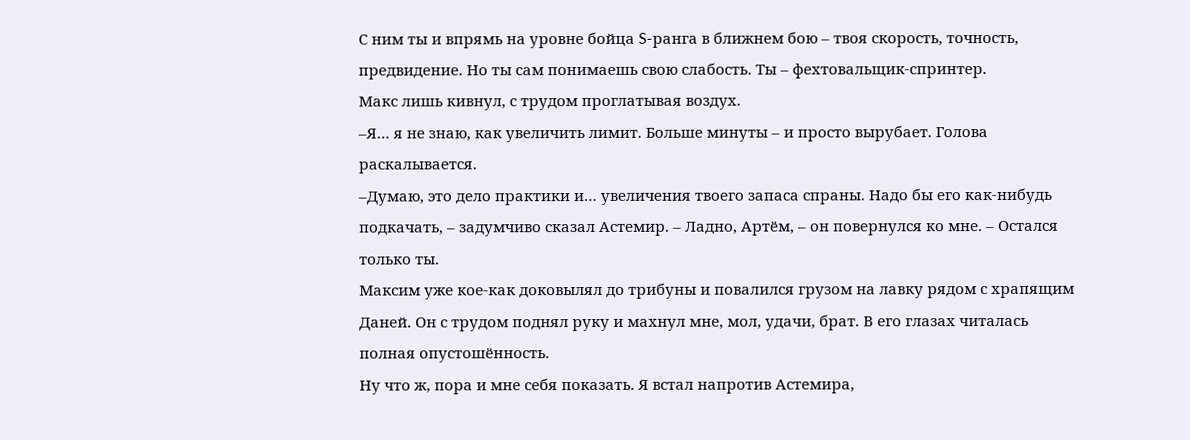С ним ты и впрямь на уровне бойца S-ранга в ближнем бою – твоя скорость, точность, предвидение. Но ты сам понимаешь свою слабость. Ты – фехтовальщик-спринтер.
Макс лишь кивнул, с трудом проглатывая воздух.
–Я… я не знаю, как увеличить лимит. Больше минуты – и просто вырубает. Голова раскалывается.
–Думаю, это дело практики и… увеличения твоего запаса спраны. Надо бы его как-нибудь подкачать, – задумчиво сказал Астемир. – Ладно, Артём, – он повернулся ко мне. – Остался только ты.
Максим уже кое-как доковылял до трибуны и повалился грузом на лавку рядом с храпящим Даней. Он с трудом поднял руку и махнул мне, мол, удачи, брат. В его глазах читалась полная опустошённость.
Ну что ж, пора и мне себя показать. Я встал напротив Астемира,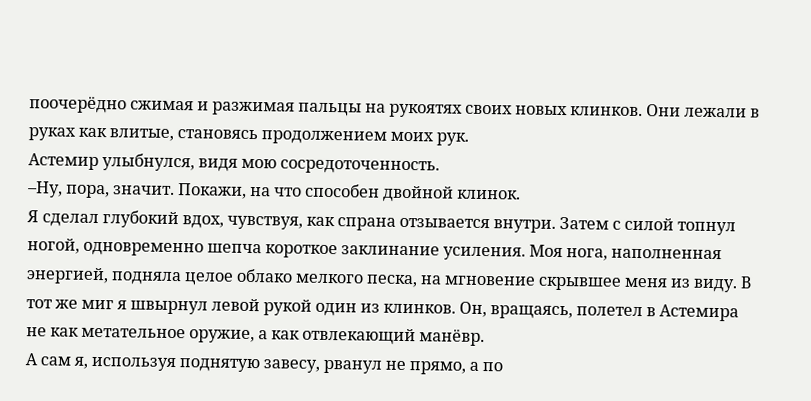поочерёдно сжимая и разжимая пальцы на рукоятях своих новых клинков. Они лежали в руках как влитые, становясь продолжением моих рук.
Астемир улыбнулся, видя мою сосредоточенность.
–Ну, пора, значит. Покажи, на что способен двойной клинок.
Я сделал глубокий вдох, чувствуя, как спрана отзывается внутри. Затем с силой топнул ногой, одновременно шепча короткое заклинание усиления. Моя нога, наполненная энергией, подняла целое облако мелкого песка, на мгновение скрывшее меня из виду. В тот же миг я швырнул левой рукой один из клинков. Он, вращаясь, полетел в Астемира не как метательное оружие, а как отвлекающий манёвр.
А сам я, используя поднятую завесу, рванул не прямо, а по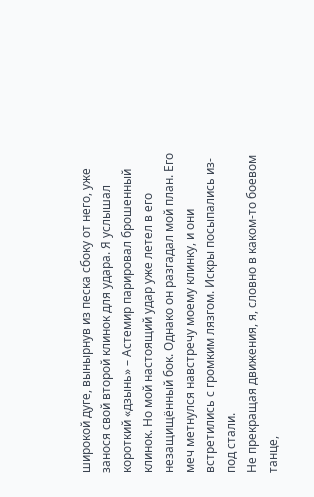широкой дуге, вынырнув из песка сбоку от него, уже занося свой второй клинок для удара. Я услышал короткий «дзынь» – Астемир парировал брошенный клинок. Но мой настоящий удар уже летел в его незащищённый бок. Однако он разгадал мой план. Его меч метнулся навстречу моему клинку, и они встретились с громким лязгом. Искры посыпались из-под стали.
Не прекращая движения, я, словно в каком-то боевом танце,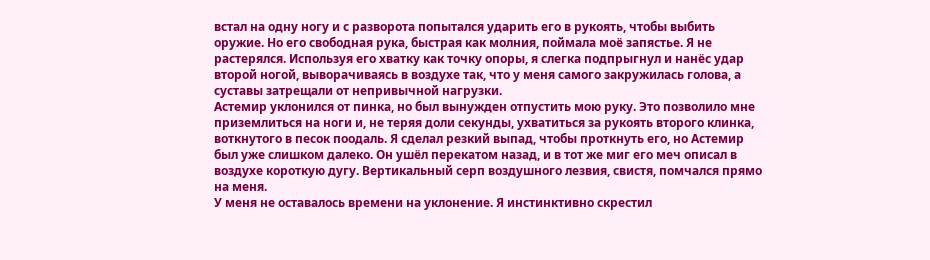встал на одну ногу и с разворота попытался ударить его в рукоять, чтобы выбить оружие. Но его свободная рука, быстрая как молния, поймала моё запястье. Я не растерялся. Используя его хватку как точку опоры, я слегка подпрыгнул и нанёс удар второй ногой, выворачиваясь в воздухе так, что у меня самого закружилась голова, а суставы затрещали от непривычной нагрузки.
Астемир уклонился от пинка, но был вынужден отпустить мою руку. Это позволило мне приземлиться на ноги и, не теряя доли секунды, ухватиться за рукоять второго клинка, воткнутого в песок поодаль. Я сделал резкий выпад, чтобы проткнуть его, но Астемир был уже слишком далеко. Он ушёл перекатом назад, и в тот же миг его меч описал в воздухе короткую дугу. Вертикальный серп воздушного лезвия, свистя, помчался прямо на меня.
У меня не оставалось времени на уклонение. Я инстинктивно скрестил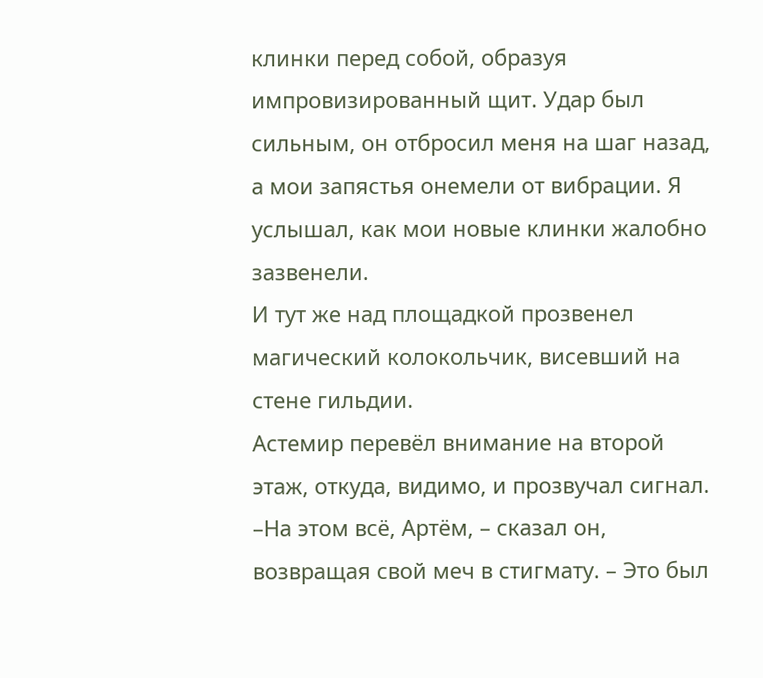клинки перед собой, образуя импровизированный щит. Удар был сильным, он отбросил меня на шаг назад, а мои запястья онемели от вибрации. Я услышал, как мои новые клинки жалобно зазвенели.
И тут же над площадкой прозвенел магический колокольчик, висевший на стене гильдии.
Астемир перевёл внимание на второй этаж, откуда, видимо, и прозвучал сигнал.
–На этом всё, Артём, – сказал он, возвращая свой меч в стигмату. – Это был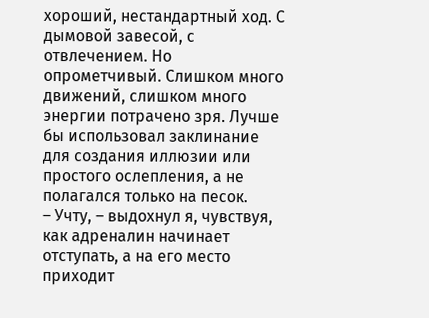хороший, нестандартный ход. С дымовой завесой, с отвлечением. Но опрометчивый. Слишком много движений, слишком много энергии потрачено зря. Лучше бы использовал заклинание для создания иллюзии или простого ослепления, а не полагался только на песок.
– Учту, – выдохнул я, чувствуя, как адреналин начинает отступать, а на его место приходит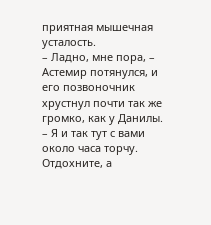приятная мышечная усталость.
– Ладно, мне пора, – Астемир потянулся, и его позвоночник хрустнул почти так же громко, как у Данилы. – Я и так тут с вами около часа торчу. Отдохните, а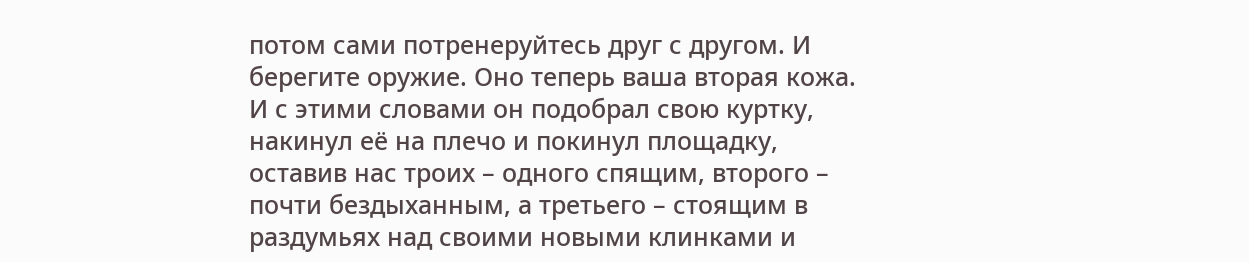потом сами потренеруйтесь друг с другом. И берегите оружие. Оно теперь ваша вторая кожа.
И с этими словами он подобрал свою куртку, накинул её на плечо и покинул площадку, оставив нас троих – одного спящим, второго – почти бездыханным, а третьего – стоящим в раздумьях над своими новыми клинками и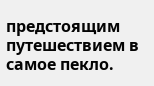предстоящим путешествием в самое пекло.